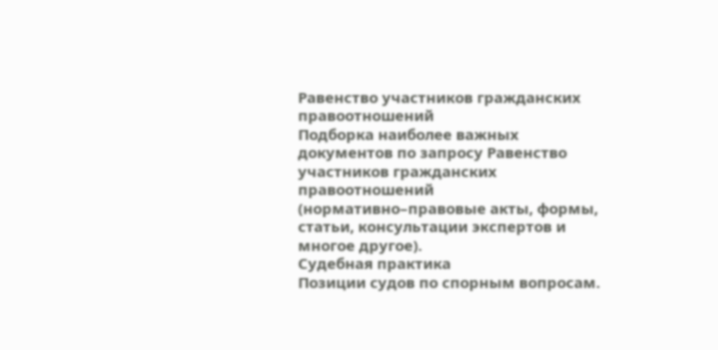Равенство участников гражданских правоотношений
Подборка наиболее важных документов по запросу Равенство участников гражданских правоотношений (нормативно–правовые акты, формы, статьи, консультации экспертов и многое другое).
Судебная практика
Позиции судов по спорным вопросам.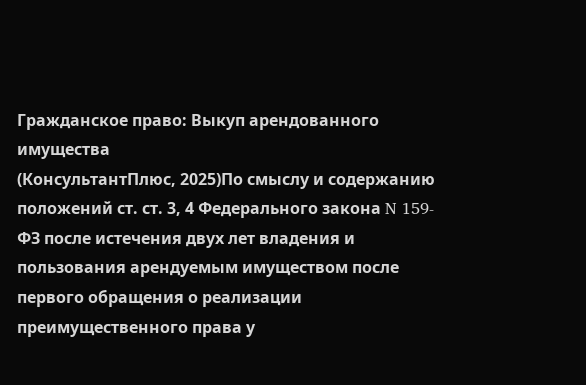Гражданское право: Выкуп арендованного имущества
(КонсультантПлюс, 2025)По смыслу и содержанию положений ст. ст. 3, 4 Федерального закона N 159-ФЗ после истечения двух лет владения и пользования арендуемым имуществом после первого обращения о реализации преимущественного права у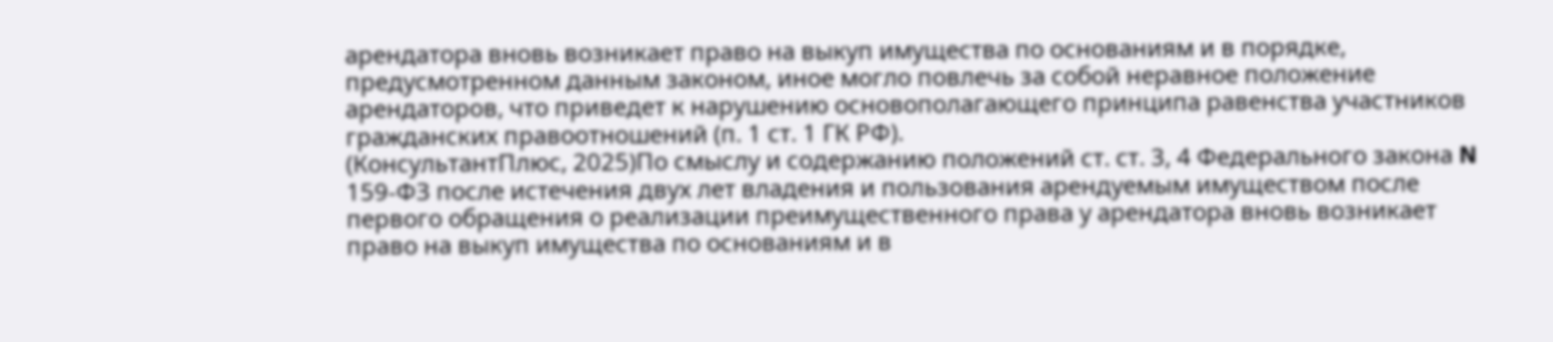арендатора вновь возникает право на выкуп имущества по основаниям и в порядке, предусмотренном данным законом, иное могло повлечь за собой неравное положение арендаторов, что приведет к нарушению основополагающего принципа равенства участников гражданских правоотношений (п. 1 ст. 1 ГК РФ).
(КонсультантПлюс, 2025)По смыслу и содержанию положений ст. ст. 3, 4 Федерального закона N 159-ФЗ после истечения двух лет владения и пользования арендуемым имуществом после первого обращения о реализации преимущественного права у арендатора вновь возникает право на выкуп имущества по основаниям и в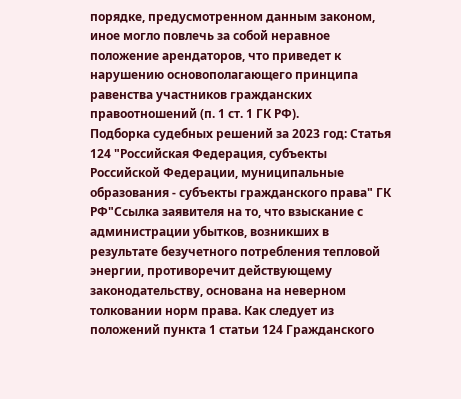порядке, предусмотренном данным законом, иное могло повлечь за собой неравное положение арендаторов, что приведет к нарушению основополагающего принципа равенства участников гражданских правоотношений (п. 1 ст. 1 ГК РФ).
Подборка судебных решений за 2023 год: Статья 124 "Российская Федерация, субъекты Российской Федерации, муниципальные образования - субъекты гражданского права" ГК РФ"Ссылка заявителя на то, что взыскание с администрации убытков, возникших в результате безучетного потребления тепловой энергии, противоречит действующему законодательству, основана на неверном толковании норм права. Как следует из положений пункта 1 статьи 124 Гражданского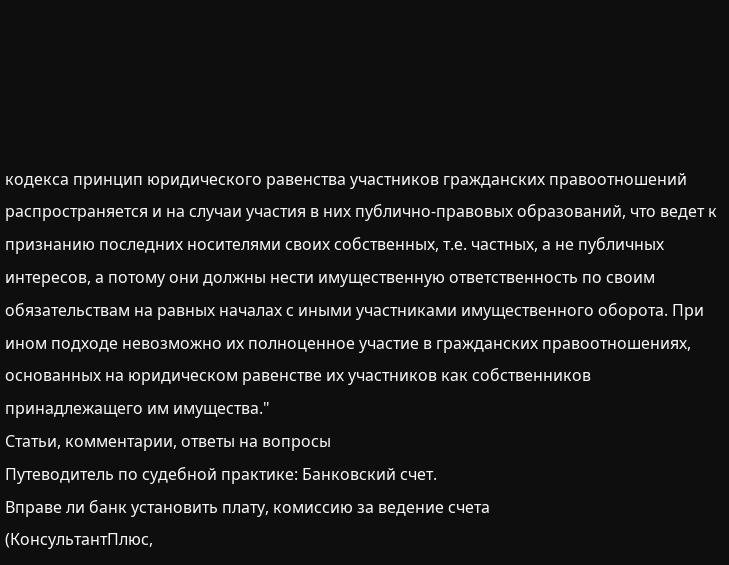кодекса принцип юридического равенства участников гражданских правоотношений распространяется и на случаи участия в них публично-правовых образований, что ведет к признанию последних носителями своих собственных, т.е. частных, а не публичных интересов, а потому они должны нести имущественную ответственность по своим обязательствам на равных началах с иными участниками имущественного оборота. При ином подходе невозможно их полноценное участие в гражданских правоотношениях, основанных на юридическом равенстве их участников как собственников принадлежащего им имущества."
Статьи, комментарии, ответы на вопросы
Путеводитель по судебной практике: Банковский счет.
Вправе ли банк установить плату, комиссию за ведение счета
(КонсультантПлюс,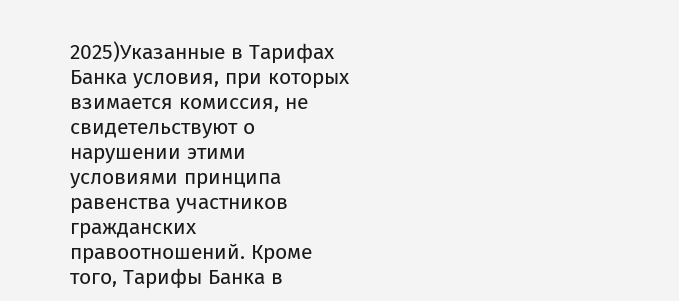2025)Указанные в Тарифах Банка условия, при которых взимается комиссия, не свидетельствуют о нарушении этими условиями принципа равенства участников гражданских правоотношений. Кроме того, Тарифы Банка в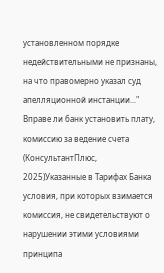установленном порядке недействительными не признаны, на что правомерно указал суд апелляционной инстанции..."
Вправе ли банк установить плату, комиссию за ведение счета
(КонсультантПлюс, 2025)Указанные в Тарифах Банка условия, при которых взимается комиссия, не свидетельствуют о нарушении этими условиями принципа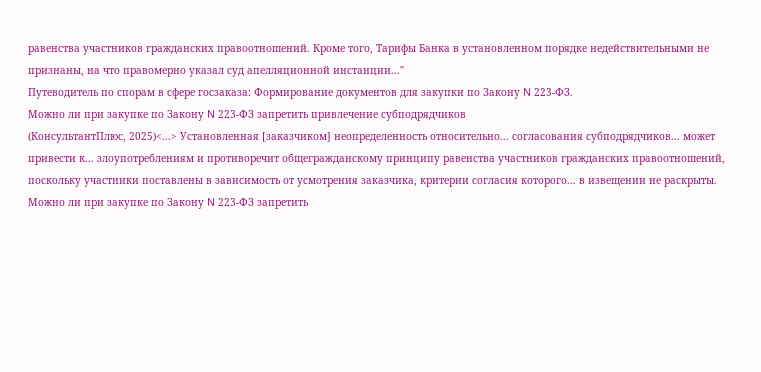равенства участников гражданских правоотношений. Кроме того, Тарифы Банка в установленном порядке недействительными не признаны, на что правомерно указал суд апелляционной инстанции..."
Путеводитель по спорам в сфере госзаказа: Формирование документов для закупки по Закону N 223-ФЗ.
Можно ли при закупке по Закону N 223-ФЗ запретить привлечение субподрядчиков
(КонсультантПлюс, 2025)<...> Установленная [заказчиком] неопределенность относительно... согласования субподрядчиков... может привести к... злоупотреблениям и противоречит общегражданскому принципу равенства участников гражданских правоотношений, поскольку участники поставлены в зависимость от усмотрения заказчика, критерии согласия которого... в извещении не раскрыты.
Можно ли при закупке по Закону N 223-ФЗ запретить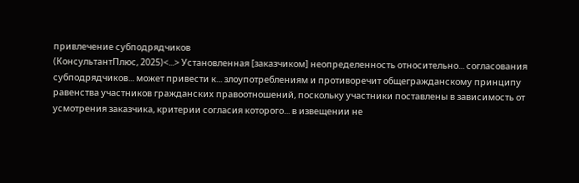привлечение субподрядчиков
(КонсультантПлюс, 2025)<...> Установленная [заказчиком] неопределенность относительно... согласования субподрядчиков... может привести к... злоупотреблениям и противоречит общегражданскому принципу равенства участников гражданских правоотношений, поскольку участники поставлены в зависимость от усмотрения заказчика, критерии согласия которого... в извещении не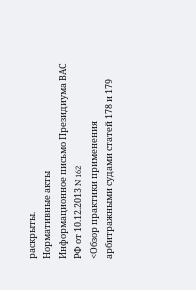раскрыты.
Нормативные акты
Информационное письмо Президиума ВАС РФ от 10.12.2013 N 162
<Обзор практики применения арбитражными судами статей 178 и 179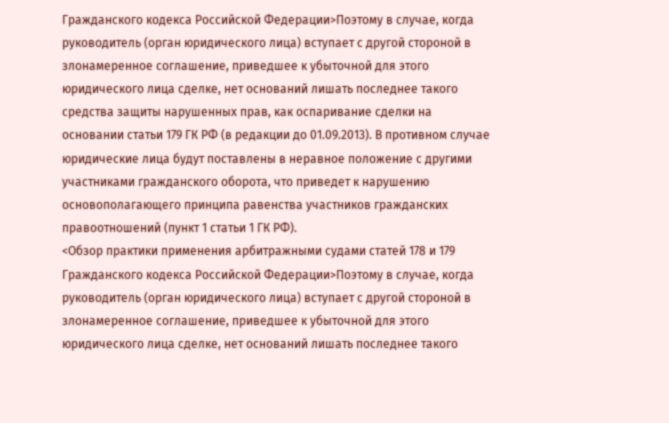Гражданского кодекса Российской Федерации>Поэтому в случае, когда руководитель (орган юридического лица) вступает с другой стороной в злонамеренное соглашение, приведшее к убыточной для этого юридического лица сделке, нет оснований лишать последнее такого средства защиты нарушенных прав, как оспаривание сделки на основании статьи 179 ГК РФ (в редакции до 01.09.2013). В противном случае юридические лица будут поставлены в неравное положение с другими участниками гражданского оборота, что приведет к нарушению основополагающего принципа равенства участников гражданских правоотношений (пункт 1 статьи 1 ГК РФ).
<Обзор практики применения арбитражными судами статей 178 и 179 Гражданского кодекса Российской Федерации>Поэтому в случае, когда руководитель (орган юридического лица) вступает с другой стороной в злонамеренное соглашение, приведшее к убыточной для этого юридического лица сделке, нет оснований лишать последнее такого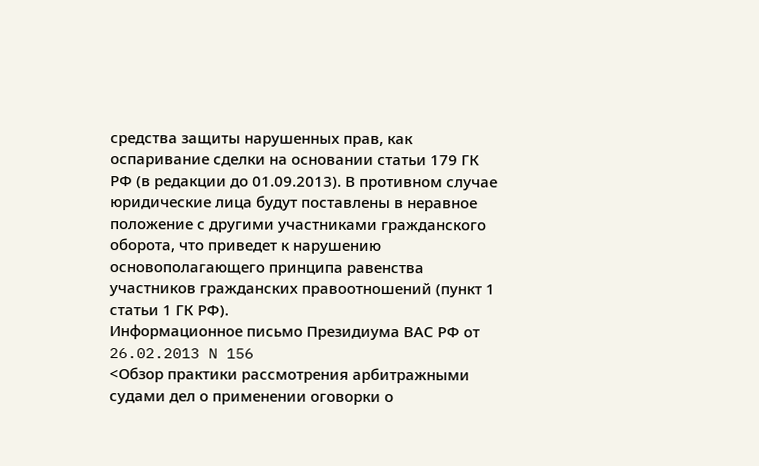средства защиты нарушенных прав, как оспаривание сделки на основании статьи 179 ГК РФ (в редакции до 01.09.2013). В противном случае юридические лица будут поставлены в неравное положение с другими участниками гражданского оборота, что приведет к нарушению основополагающего принципа равенства участников гражданских правоотношений (пункт 1 статьи 1 ГК РФ).
Информационное письмо Президиума ВАС РФ от 26.02.2013 N 156
<Обзор практики рассмотрения арбитражными судами дел о применении оговорки о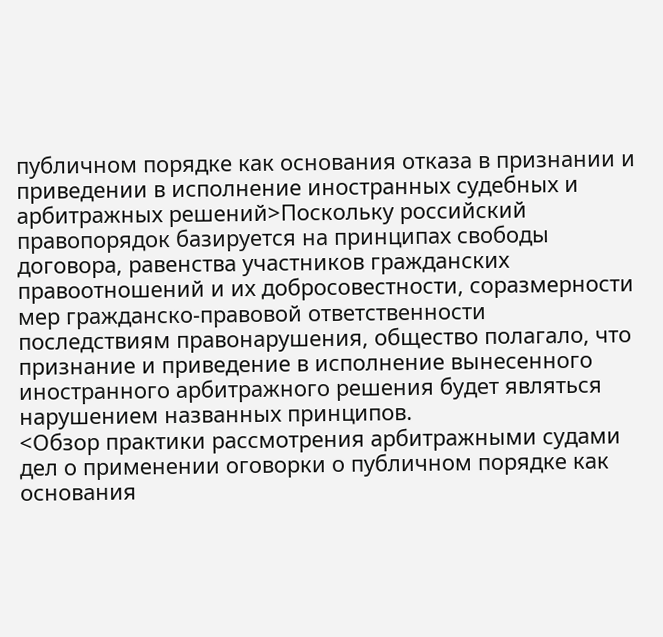публичном порядке как основания отказа в признании и приведении в исполнение иностранных судебных и арбитражных решений>Поскольку российский правопорядок базируется на принципах свободы договора, равенства участников гражданских правоотношений и их добросовестности, соразмерности мер гражданско-правовой ответственности последствиям правонарушения, общество полагало, что признание и приведение в исполнение вынесенного иностранного арбитражного решения будет являться нарушением названных принципов.
<Обзор практики рассмотрения арбитражными судами дел о применении оговорки о публичном порядке как основания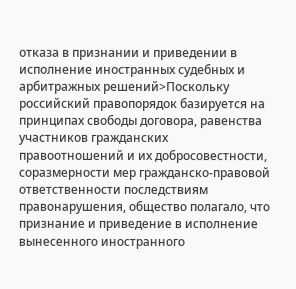отказа в признании и приведении в исполнение иностранных судебных и арбитражных решений>Поскольку российский правопорядок базируется на принципах свободы договора, равенства участников гражданских правоотношений и их добросовестности, соразмерности мер гражданско-правовой ответственности последствиям правонарушения, общество полагало, что признание и приведение в исполнение вынесенного иностранного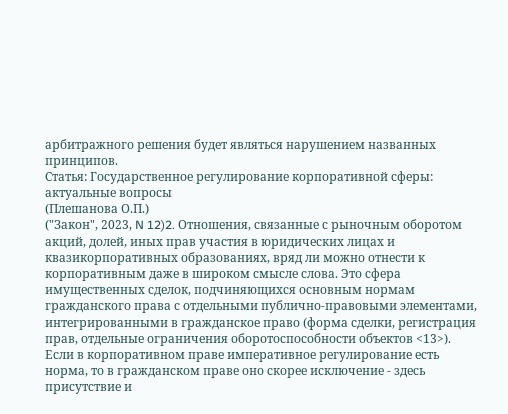арбитражного решения будет являться нарушением названных принципов.
Статья: Государственное регулирование корпоративной сферы: актуальные вопросы
(Плешанова О.П.)
("Закон", 2023, N 12)2. Отношения, связанные с рыночным оборотом акций, долей, иных прав участия в юридических лицах и квазикорпоративных образованиях, вряд ли можно отнести к корпоративным даже в широком смысле слова. Это сфера имущественных сделок, подчиняющихся основным нормам гражданского права с отдельными публично-правовыми элементами, интегрированными в гражданское право (форма сделки, регистрация прав, отдельные ограничения оборотоспособности объектов <13>). Если в корпоративном праве императивное регулирование есть норма, то в гражданском праве оно скорее исключение - здесь присутствие и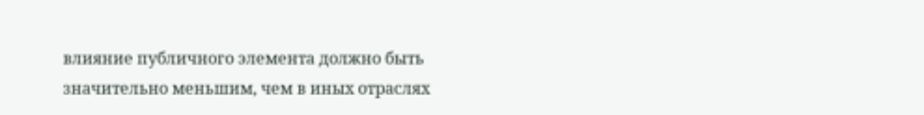влияние публичного элемента должно быть значительно меньшим, чем в иных отраслях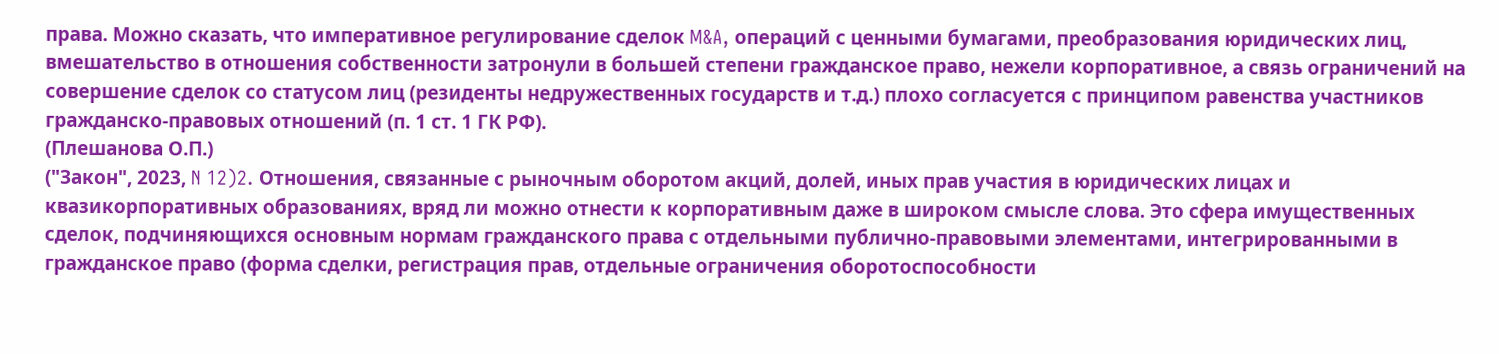права. Можно сказать, что императивное регулирование сделок M&A, операций с ценными бумагами, преобразования юридических лиц, вмешательство в отношения собственности затронули в большей степени гражданское право, нежели корпоративное, а связь ограничений на совершение сделок со статусом лиц (резиденты недружественных государств и т.д.) плохо согласуется с принципом равенства участников гражданско-правовых отношений (п. 1 ст. 1 ГК РФ).
(Плешанова О.П.)
("Закон", 2023, N 12)2. Отношения, связанные с рыночным оборотом акций, долей, иных прав участия в юридических лицах и квазикорпоративных образованиях, вряд ли можно отнести к корпоративным даже в широком смысле слова. Это сфера имущественных сделок, подчиняющихся основным нормам гражданского права с отдельными публично-правовыми элементами, интегрированными в гражданское право (форма сделки, регистрация прав, отдельные ограничения оборотоспособности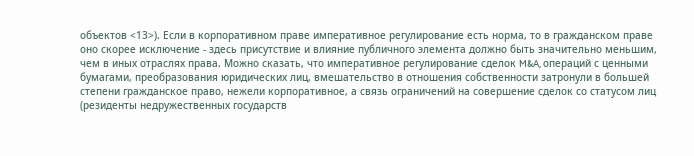объектов <13>). Если в корпоративном праве императивное регулирование есть норма, то в гражданском праве оно скорее исключение - здесь присутствие и влияние публичного элемента должно быть значительно меньшим, чем в иных отраслях права. Можно сказать, что императивное регулирование сделок M&A, операций с ценными бумагами, преобразования юридических лиц, вмешательство в отношения собственности затронули в большей степени гражданское право, нежели корпоративное, а связь ограничений на совершение сделок со статусом лиц (резиденты недружественных государств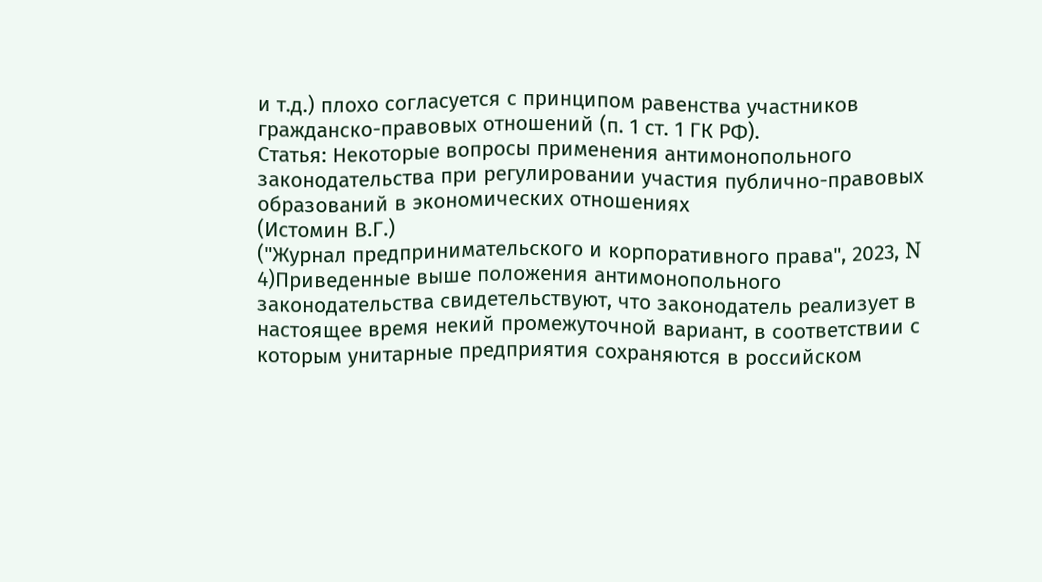и т.д.) плохо согласуется с принципом равенства участников гражданско-правовых отношений (п. 1 ст. 1 ГК РФ).
Статья: Некоторые вопросы применения антимонопольного законодательства при регулировании участия публично-правовых образований в экономических отношениях
(Истомин В.Г.)
("Журнал предпринимательского и корпоративного права", 2023, N 4)Приведенные выше положения антимонопольного законодательства свидетельствуют, что законодатель реализует в настоящее время некий промежуточной вариант, в соответствии с которым унитарные предприятия сохраняются в российском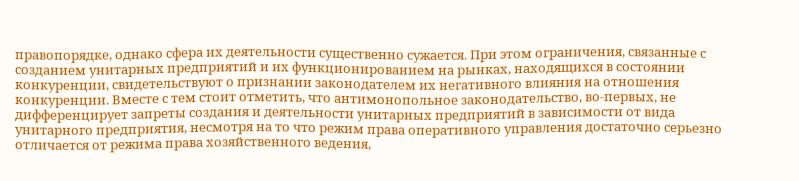правопорядке, однако сфера их деятельности существенно сужается. При этом ограничения, связанные с созданием унитарных предприятий и их функционированием на рынках, находящихся в состоянии конкуренции, свидетельствуют о признании законодателем их негативного влияния на отношения конкуренции. Вместе с тем стоит отметить, что антимонопольное законодательство, во-первых, не дифференцирует запреты создания и деятельности унитарных предприятий в зависимости от вида унитарного предприятия, несмотря на то что режим права оперативного управления достаточно серьезно отличается от режима права хозяйственного ведения,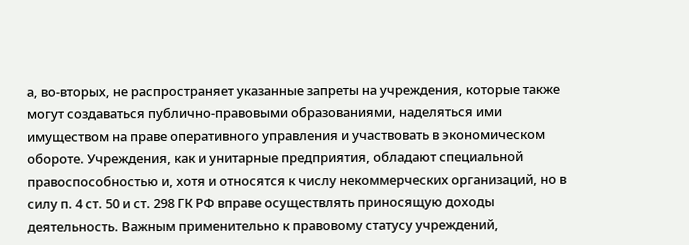а, во-вторых, не распространяет указанные запреты на учреждения, которые также могут создаваться публично-правовыми образованиями, наделяться ими имуществом на праве оперативного управления и участвовать в экономическом обороте. Учреждения, как и унитарные предприятия, обладают специальной правоспособностью и, хотя и относятся к числу некоммерческих организаций, но в силу п. 4 ст. 50 и ст. 298 ГК РФ вправе осуществлять приносящую доходы деятельность. Важным применительно к правовому статусу учреждений,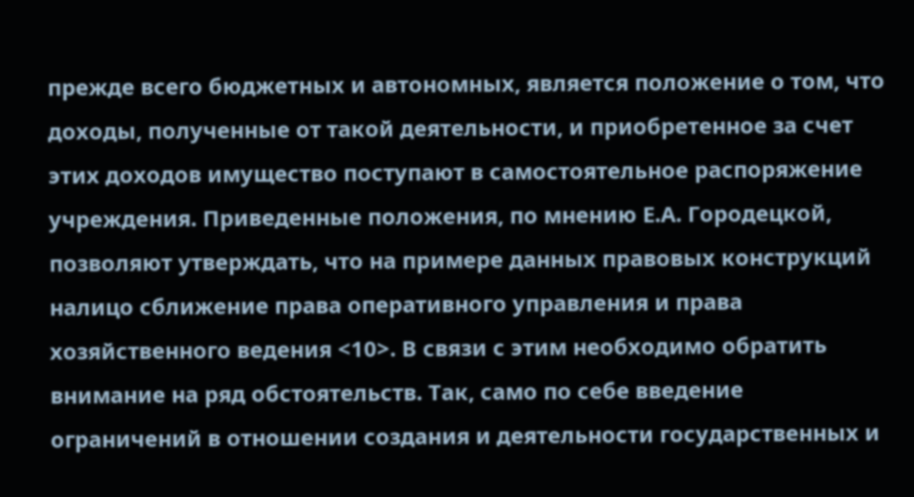прежде всего бюджетных и автономных, является положение о том, что доходы, полученные от такой деятельности, и приобретенное за счет этих доходов имущество поступают в самостоятельное распоряжение учреждения. Приведенные положения, по мнению Е.А. Городецкой, позволяют утверждать, что на примере данных правовых конструкций налицо сближение права оперативного управления и права хозяйственного ведения <10>. В связи с этим необходимо обратить внимание на ряд обстоятельств. Так, само по себе введение ограничений в отношении создания и деятельности государственных и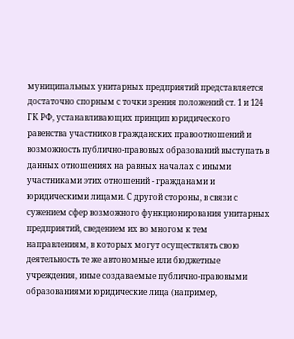муниципальных унитарных предприятий представляется достаточно спорным с точки зрения положений ст. 1 и 124 ГК РФ, устанавливающих принцип юридического равенства участников гражданских правоотношений и возможность публично-правовых образований выступать в данных отношениях на равных началах с иными участниками этих отношений - гражданами и юридическими лицами. С другой стороны, в связи с сужением сфер возможного функционирования унитарных предприятий, сведением их во многом к тем направлениям, в которых могут осуществлять свою деятельность те же автономные или бюджетные учреждения, иные создаваемые публично-правовыми образованиями юридические лица (например,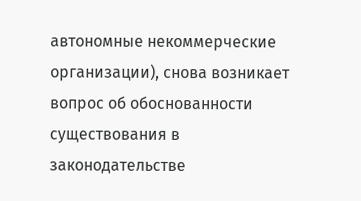автономные некоммерческие организации), снова возникает вопрос об обоснованности существования в законодательстве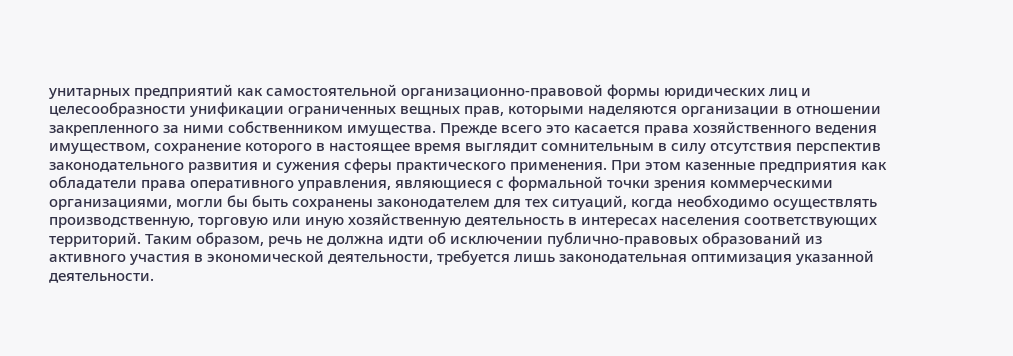унитарных предприятий как самостоятельной организационно-правовой формы юридических лиц и целесообразности унификации ограниченных вещных прав, которыми наделяются организации в отношении закрепленного за ними собственником имущества. Прежде всего это касается права хозяйственного ведения имуществом, сохранение которого в настоящее время выглядит сомнительным в силу отсутствия перспектив законодательного развития и сужения сферы практического применения. При этом казенные предприятия как обладатели права оперативного управления, являющиеся с формальной точки зрения коммерческими организациями, могли бы быть сохранены законодателем для тех ситуаций, когда необходимо осуществлять производственную, торговую или иную хозяйственную деятельность в интересах населения соответствующих территорий. Таким образом, речь не должна идти об исключении публично-правовых образований из активного участия в экономической деятельности, требуется лишь законодательная оптимизация указанной деятельности.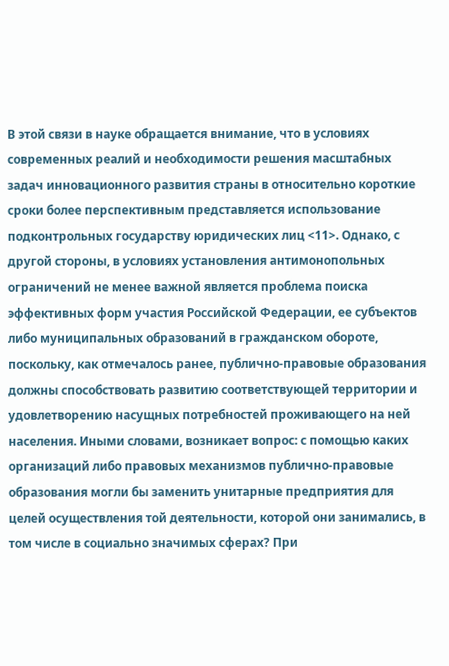В этой связи в науке обращается внимание, что в условиях современных реалий и необходимости решения масштабных задач инновационного развития страны в относительно короткие сроки более перспективным представляется использование подконтрольных государству юридических лиц <11>. Однако, с другой стороны, в условиях установления антимонопольных ограничений не менее важной является проблема поиска эффективных форм участия Российской Федерации, ее субъектов либо муниципальных образований в гражданском обороте, поскольку, как отмечалось ранее, публично-правовые образования должны способствовать развитию соответствующей территории и удовлетворению насущных потребностей проживающего на ней населения. Иными словами, возникает вопрос: с помощью каких организаций либо правовых механизмов публично-правовые образования могли бы заменить унитарные предприятия для целей осуществления той деятельности, которой они занимались, в том числе в социально значимых сферах? При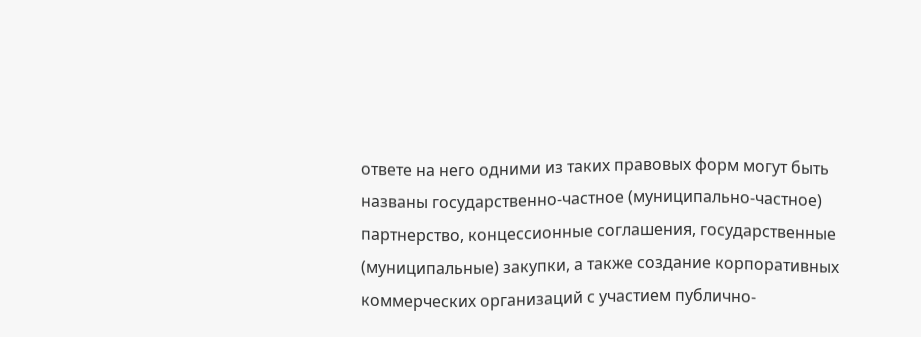ответе на него одними из таких правовых форм могут быть названы государственно-частное (муниципально-частное) партнерство, концессионные соглашения, государственные (муниципальные) закупки, а также создание корпоративных коммерческих организаций с участием публично-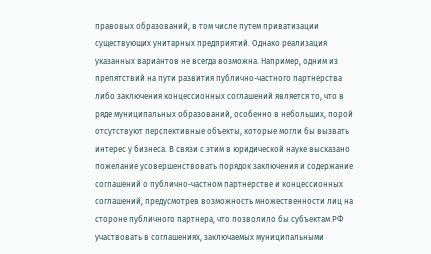правовых образований, в том числе путем приватизации существующих унитарных предприятий. Однако реализация указанных вариантов не всегда возможна. Например, одним из препятствий на пути развития публично-частного партнерства либо заключения концессионных соглашений является то, что в ряде муниципальных образований, особенно в небольших, порой отсутствуют перспективные объекты, которые могли бы вызвать интерес у бизнеса. В связи с этим в юридической науке высказано пожелание усовершенствовать порядок заключения и содержание соглашений о публично-частном партнерстве и концессионных соглашений, предусмотрев возможность множественности лиц на стороне публичного партнера, что позволило бы субъектам РФ участвовать в соглашениях, заключаемых муниципальными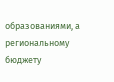образованиями, а региональному бюджету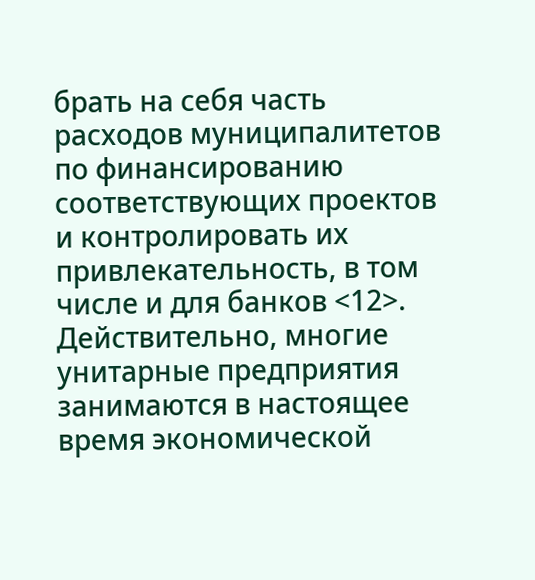брать на себя часть расходов муниципалитетов по финансированию соответствующих проектов и контролировать их привлекательность, в том числе и для банков <12>. Действительно, многие унитарные предприятия занимаются в настоящее время экономической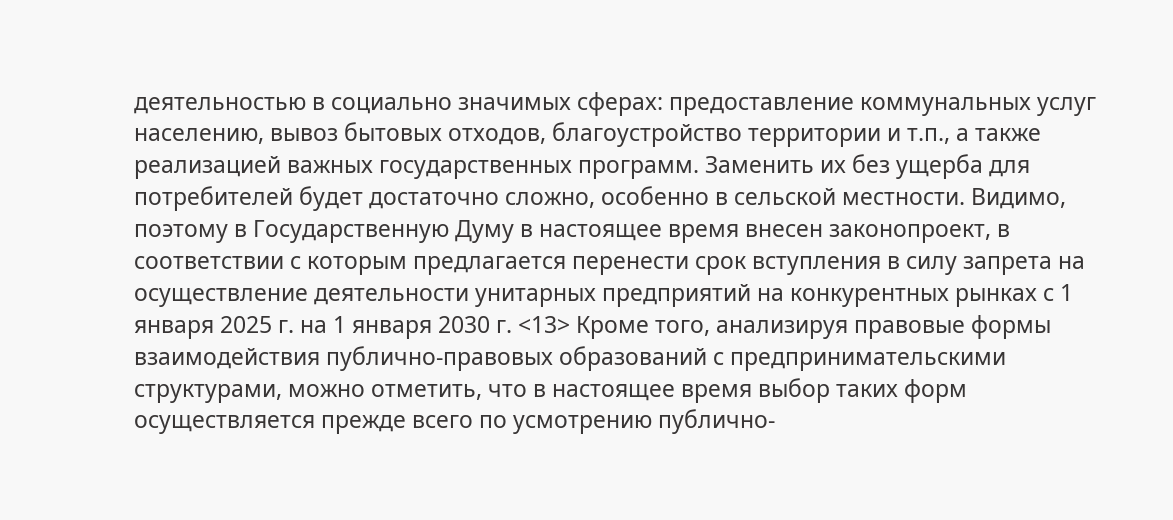деятельностью в социально значимых сферах: предоставление коммунальных услуг населению, вывоз бытовых отходов, благоустройство территории и т.п., а также реализацией важных государственных программ. Заменить их без ущерба для потребителей будет достаточно сложно, особенно в сельской местности. Видимо, поэтому в Государственную Думу в настоящее время внесен законопроект, в соответствии с которым предлагается перенести срок вступления в силу запрета на осуществление деятельности унитарных предприятий на конкурентных рынках с 1 января 2025 г. на 1 января 2030 г. <13> Кроме того, анализируя правовые формы взаимодействия публично-правовых образований с предпринимательскими структурами, можно отметить, что в настоящее время выбор таких форм осуществляется прежде всего по усмотрению публично-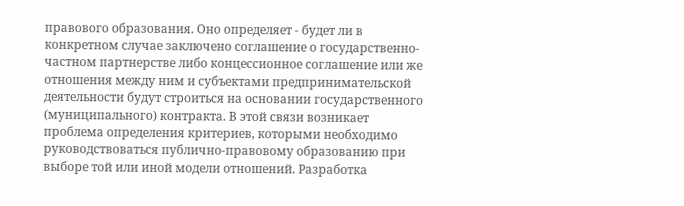правового образования. Оно определяет - будет ли в конкретном случае заключено соглашение о государственно-частном партнерстве либо концессионное соглашение или же отношения между ним и субъектами предпринимательской деятельности будут строиться на основании государственного (муниципального) контракта. В этой связи возникает проблема определения критериев, которыми необходимо руководствоваться публично-правовому образованию при выборе той или иной модели отношений. Разработка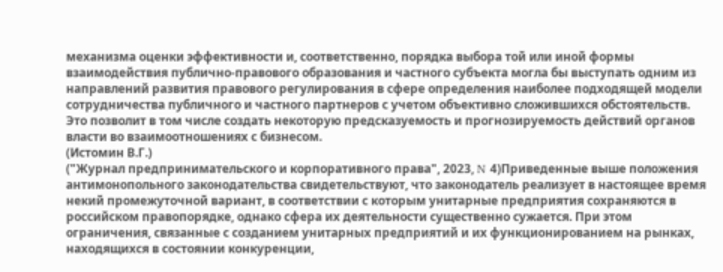механизма оценки эффективности и, соответственно, порядка выбора той или иной формы взаимодействия публично-правового образования и частного субъекта могла бы выступать одним из направлений развития правового регулирования в сфере определения наиболее подходящей модели сотрудничества публичного и частного партнеров с учетом объективно сложившихся обстоятельств. Это позволит в том числе создать некоторую предсказуемость и прогнозируемость действий органов власти во взаимоотношениях с бизнесом.
(Истомин В.Г.)
("Журнал предпринимательского и корпоративного права", 2023, N 4)Приведенные выше положения антимонопольного законодательства свидетельствуют, что законодатель реализует в настоящее время некий промежуточной вариант, в соответствии с которым унитарные предприятия сохраняются в российском правопорядке, однако сфера их деятельности существенно сужается. При этом ограничения, связанные с созданием унитарных предприятий и их функционированием на рынках, находящихся в состоянии конкуренции,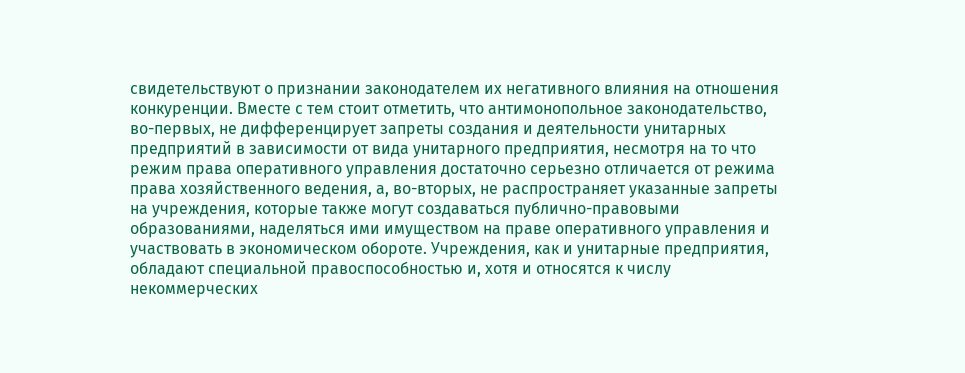свидетельствуют о признании законодателем их негативного влияния на отношения конкуренции. Вместе с тем стоит отметить, что антимонопольное законодательство, во-первых, не дифференцирует запреты создания и деятельности унитарных предприятий в зависимости от вида унитарного предприятия, несмотря на то что режим права оперативного управления достаточно серьезно отличается от режима права хозяйственного ведения, а, во-вторых, не распространяет указанные запреты на учреждения, которые также могут создаваться публично-правовыми образованиями, наделяться ими имуществом на праве оперативного управления и участвовать в экономическом обороте. Учреждения, как и унитарные предприятия, обладают специальной правоспособностью и, хотя и относятся к числу некоммерческих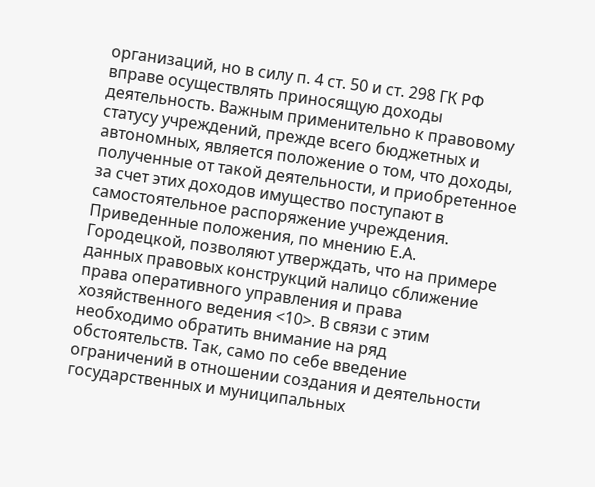организаций, но в силу п. 4 ст. 50 и ст. 298 ГК РФ вправе осуществлять приносящую доходы деятельность. Важным применительно к правовому статусу учреждений, прежде всего бюджетных и автономных, является положение о том, что доходы, полученные от такой деятельности, и приобретенное за счет этих доходов имущество поступают в самостоятельное распоряжение учреждения. Приведенные положения, по мнению Е.А. Городецкой, позволяют утверждать, что на примере данных правовых конструкций налицо сближение права оперативного управления и права хозяйственного ведения <10>. В связи с этим необходимо обратить внимание на ряд обстоятельств. Так, само по себе введение ограничений в отношении создания и деятельности государственных и муниципальных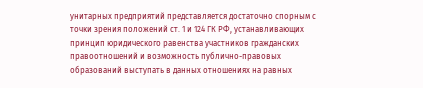унитарных предприятий представляется достаточно спорным с точки зрения положений ст. 1 и 124 ГК РФ, устанавливающих принцип юридического равенства участников гражданских правоотношений и возможность публично-правовых образований выступать в данных отношениях на равных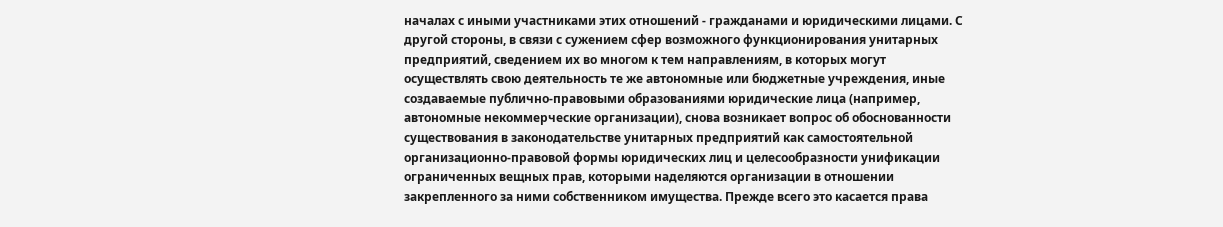началах с иными участниками этих отношений - гражданами и юридическими лицами. С другой стороны, в связи с сужением сфер возможного функционирования унитарных предприятий, сведением их во многом к тем направлениям, в которых могут осуществлять свою деятельность те же автономные или бюджетные учреждения, иные создаваемые публично-правовыми образованиями юридические лица (например, автономные некоммерческие организации), снова возникает вопрос об обоснованности существования в законодательстве унитарных предприятий как самостоятельной организационно-правовой формы юридических лиц и целесообразности унификации ограниченных вещных прав, которыми наделяются организации в отношении закрепленного за ними собственником имущества. Прежде всего это касается права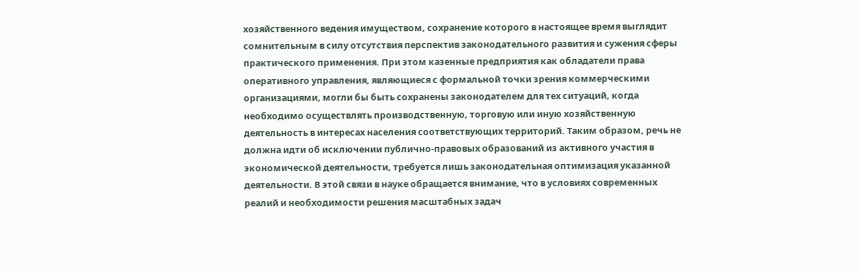хозяйственного ведения имуществом, сохранение которого в настоящее время выглядит сомнительным в силу отсутствия перспектив законодательного развития и сужения сферы практического применения. При этом казенные предприятия как обладатели права оперативного управления, являющиеся с формальной точки зрения коммерческими организациями, могли бы быть сохранены законодателем для тех ситуаций, когда необходимо осуществлять производственную, торговую или иную хозяйственную деятельность в интересах населения соответствующих территорий. Таким образом, речь не должна идти об исключении публично-правовых образований из активного участия в экономической деятельности, требуется лишь законодательная оптимизация указанной деятельности. В этой связи в науке обращается внимание, что в условиях современных реалий и необходимости решения масштабных задач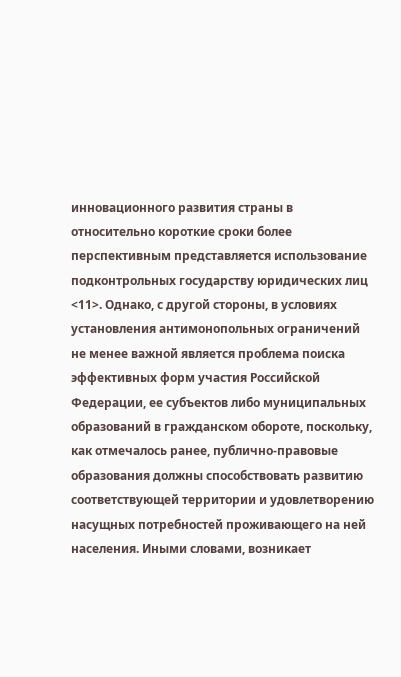инновационного развития страны в относительно короткие сроки более перспективным представляется использование подконтрольных государству юридических лиц <11>. Однако, с другой стороны, в условиях установления антимонопольных ограничений не менее важной является проблема поиска эффективных форм участия Российской Федерации, ее субъектов либо муниципальных образований в гражданском обороте, поскольку, как отмечалось ранее, публично-правовые образования должны способствовать развитию соответствующей территории и удовлетворению насущных потребностей проживающего на ней населения. Иными словами, возникает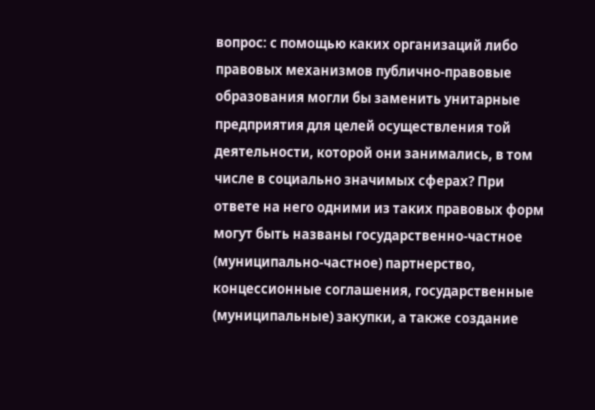вопрос: с помощью каких организаций либо правовых механизмов публично-правовые образования могли бы заменить унитарные предприятия для целей осуществления той деятельности, которой они занимались, в том числе в социально значимых сферах? При ответе на него одними из таких правовых форм могут быть названы государственно-частное (муниципально-частное) партнерство, концессионные соглашения, государственные (муниципальные) закупки, а также создание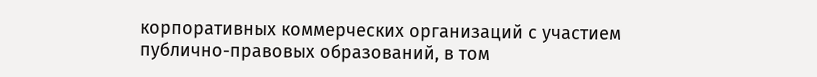корпоративных коммерческих организаций с участием публично-правовых образований, в том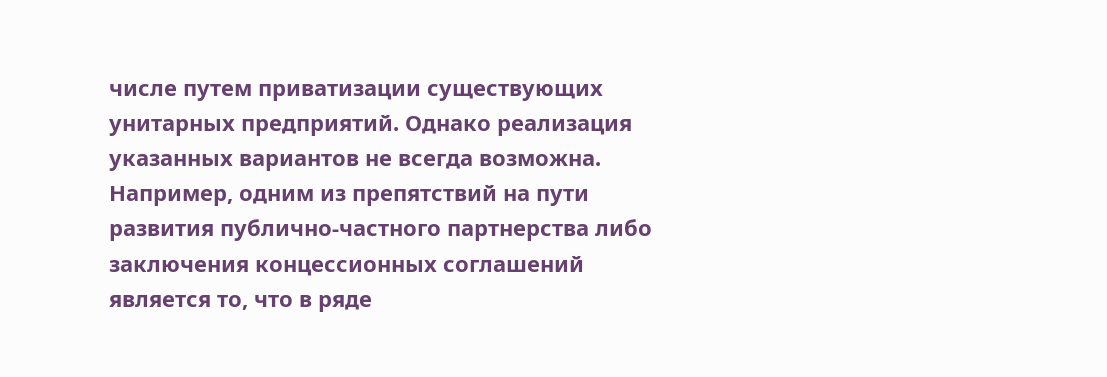числе путем приватизации существующих унитарных предприятий. Однако реализация указанных вариантов не всегда возможна. Например, одним из препятствий на пути развития публично-частного партнерства либо заключения концессионных соглашений является то, что в ряде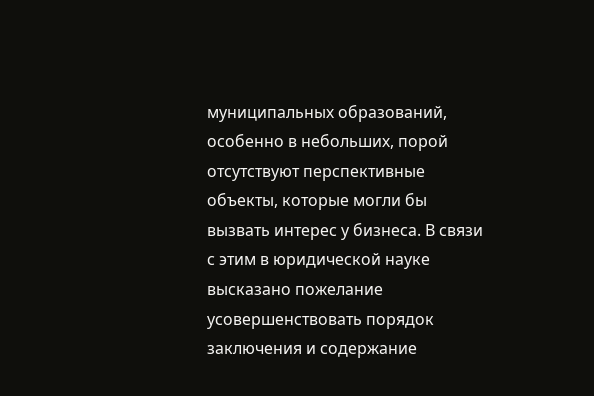муниципальных образований, особенно в небольших, порой отсутствуют перспективные объекты, которые могли бы вызвать интерес у бизнеса. В связи с этим в юридической науке высказано пожелание усовершенствовать порядок заключения и содержание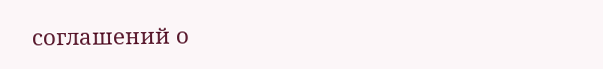соглашений о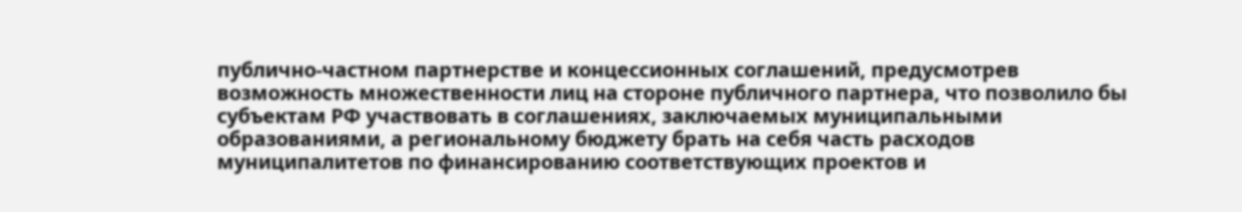публично-частном партнерстве и концессионных соглашений, предусмотрев возможность множественности лиц на стороне публичного партнера, что позволило бы субъектам РФ участвовать в соглашениях, заключаемых муниципальными образованиями, а региональному бюджету брать на себя часть расходов муниципалитетов по финансированию соответствующих проектов и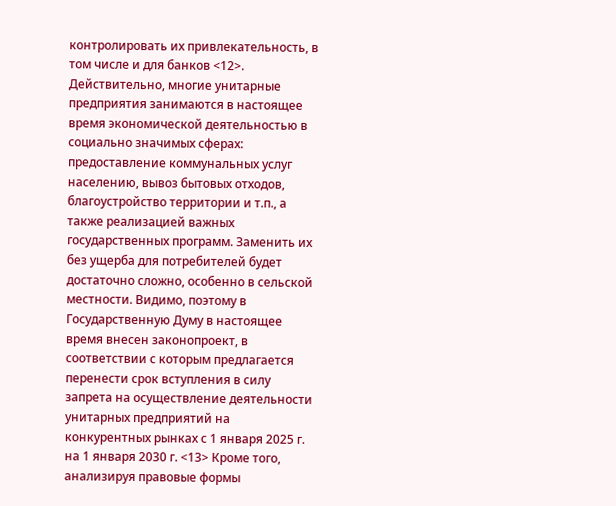контролировать их привлекательность, в том числе и для банков <12>. Действительно, многие унитарные предприятия занимаются в настоящее время экономической деятельностью в социально значимых сферах: предоставление коммунальных услуг населению, вывоз бытовых отходов, благоустройство территории и т.п., а также реализацией важных государственных программ. Заменить их без ущерба для потребителей будет достаточно сложно, особенно в сельской местности. Видимо, поэтому в Государственную Думу в настоящее время внесен законопроект, в соответствии с которым предлагается перенести срок вступления в силу запрета на осуществление деятельности унитарных предприятий на конкурентных рынках с 1 января 2025 г. на 1 января 2030 г. <13> Кроме того, анализируя правовые формы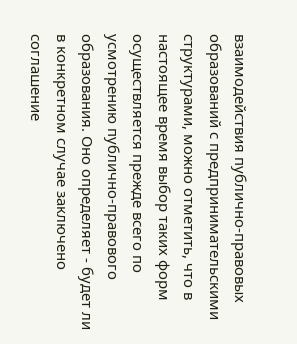взаимодействия публично-правовых образований с предпринимательскими структурами, можно отметить, что в настоящее время выбор таких форм осуществляется прежде всего по усмотрению публично-правового образования. Оно определяет - будет ли в конкретном случае заключено соглашение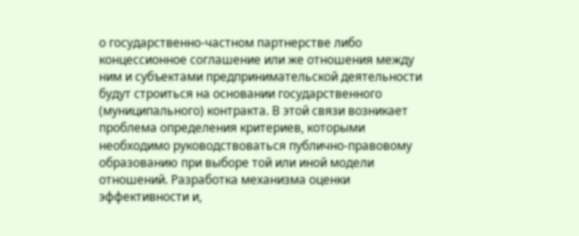о государственно-частном партнерстве либо концессионное соглашение или же отношения между ним и субъектами предпринимательской деятельности будут строиться на основании государственного (муниципального) контракта. В этой связи возникает проблема определения критериев, которыми необходимо руководствоваться публично-правовому образованию при выборе той или иной модели отношений. Разработка механизма оценки эффективности и,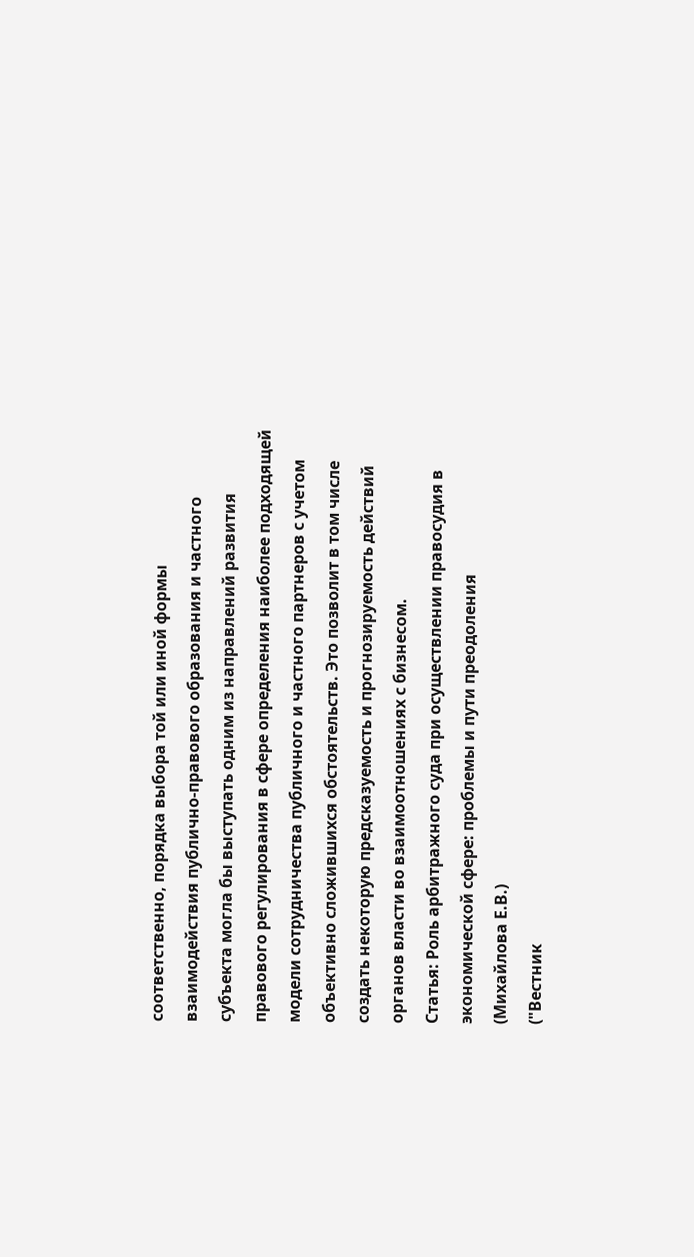соответственно, порядка выбора той или иной формы взаимодействия публично-правового образования и частного субъекта могла бы выступать одним из направлений развития правового регулирования в сфере определения наиболее подходящей модели сотрудничества публичного и частного партнеров с учетом объективно сложившихся обстоятельств. Это позволит в том числе создать некоторую предсказуемость и прогнозируемость действий органов власти во взаимоотношениях с бизнесом.
Статья: Роль арбитражного суда при осуществлении правосудия в экономической сфере: проблемы и пути преодоления
(Михайлова Е.В.)
("Вестник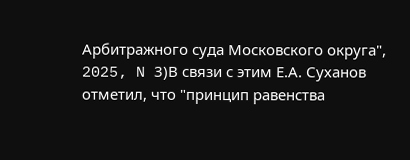Арбитражного суда Московского округа", 2025, N 3)В связи с этим Е.А. Суханов отметил, что "принцип равенства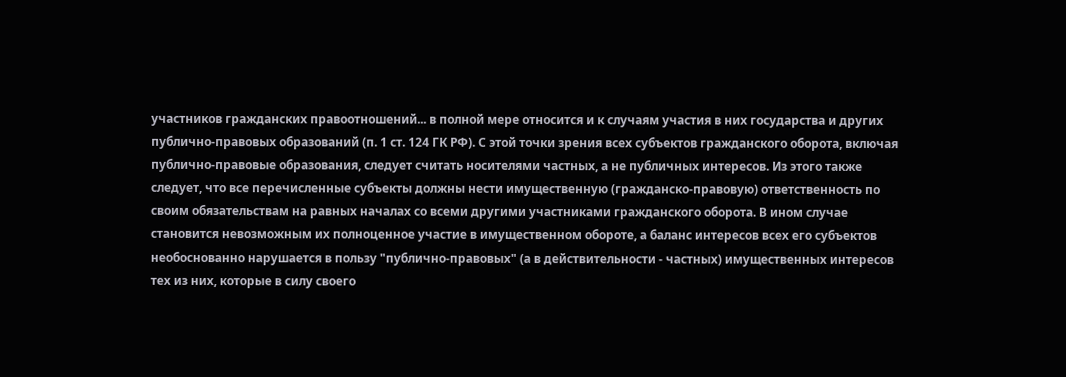участников гражданских правоотношений... в полной мере относится и к случаям участия в них государства и других публично-правовых образований (п. 1 ст. 124 ГК РФ). С этой точки зрения всех субъектов гражданского оборота, включая публично-правовые образования, следует считать носителями частных, а не публичных интересов. Из этого также следует, что все перечисленные субъекты должны нести имущественную (гражданско-правовую) ответственность по своим обязательствам на равных началах со всеми другими участниками гражданского оборота. В ином случае становится невозможным их полноценное участие в имущественном обороте, а баланс интересов всех его субъектов необоснованно нарушается в пользу "публично-правовых" (а в действительности - частных) имущественных интересов тех из них, которые в силу своего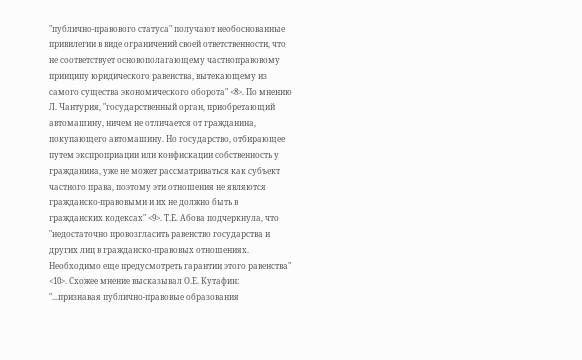"публично-правового статуса" получают необоснованные привилегии в виде ограничений своей ответственности, что не соответствует основополагающему частноправовому принципу юридического равенства, вытекающему из самого существа экономического оборота" <8>. По мнению Л. Чантурия, "государственный орган, приобретающий автомашину, ничем не отличается от гражданина, покупающего автомашину. Но государство, отбирающее путем экспроприации или конфискации собственность у гражданина, уже не может рассматриваться как субъект частного права, поэтому эти отношения не являются гражданско-правовыми и их не должно быть в гражданских кодексах" <9>. Т.Е. Абова подчеркнула, что "недостаточно провозгласить равенство государства и других лиц в гражданско-правовых отношениях. Необходимо еще предусмотреть гарантии этого равенства" <10>. Схожее мнение высказывал О.Е. Кутафин: "...признавая публично-правовые образования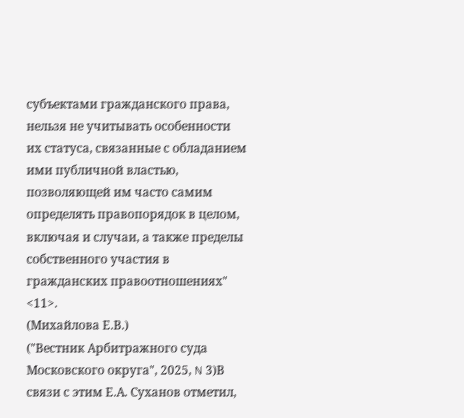субъектами гражданского права, нельзя не учитывать особенности их статуса, связанные с обладанием ими публичной властью, позволяющей им часто самим определять правопорядок в целом, включая и случаи, а также пределы собственного участия в гражданских правоотношениях" <11>.
(Михайлова Е.В.)
("Вестник Арбитражного суда Московского округа", 2025, N 3)В связи с этим Е.А. Суханов отметил,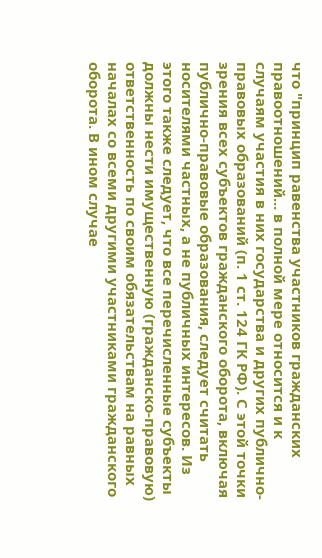что "принцип равенства участников гражданских правоотношений... в полной мере относится и к случаям участия в них государства и других публично-правовых образований (п. 1 ст. 124 ГК РФ). С этой точки зрения всех субъектов гражданского оборота, включая публично-правовые образования, следует считать носителями частных, а не публичных интересов. Из этого также следует, что все перечисленные субъекты должны нести имущественную (гражданско-правовую) ответственность по своим обязательствам на равных началах со всеми другими участниками гражданского оборота. В ином случае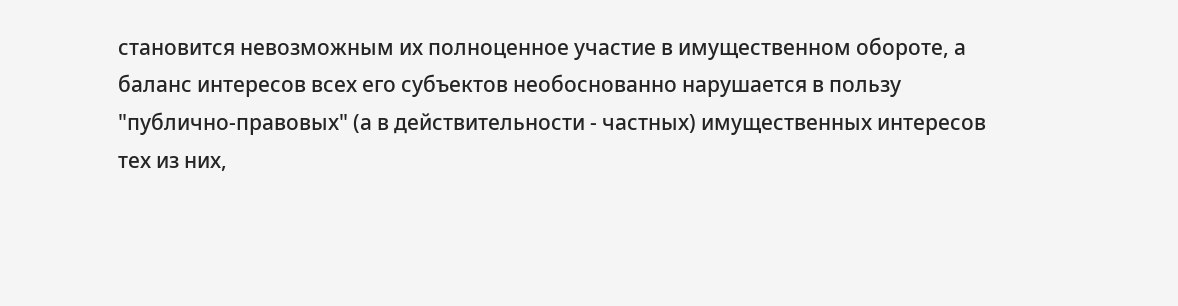становится невозможным их полноценное участие в имущественном обороте, а баланс интересов всех его субъектов необоснованно нарушается в пользу "публично-правовых" (а в действительности - частных) имущественных интересов тех из них,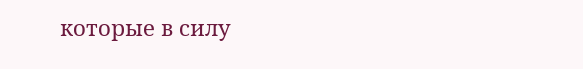которые в силу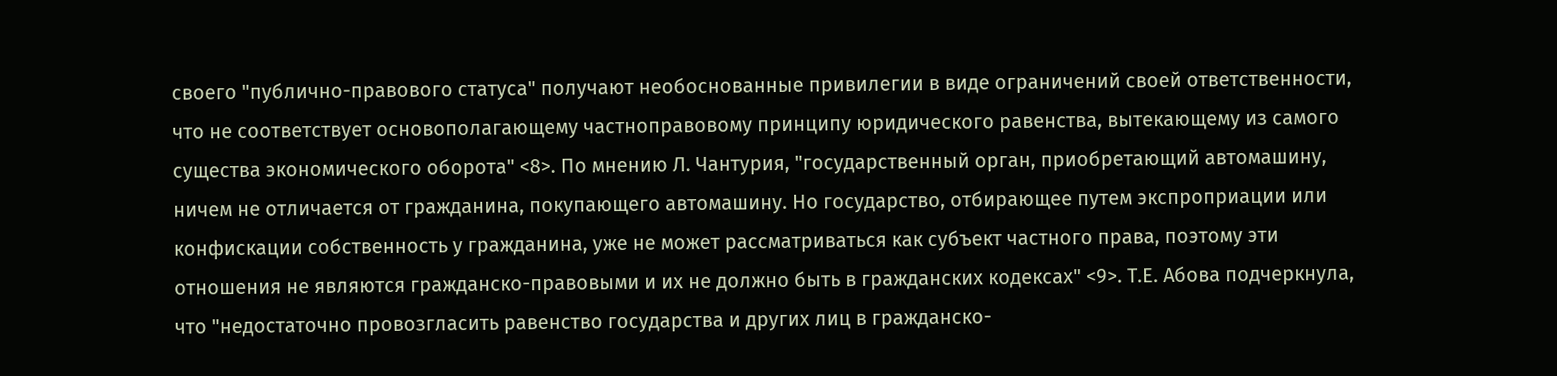своего "публично-правового статуса" получают необоснованные привилегии в виде ограничений своей ответственности, что не соответствует основополагающему частноправовому принципу юридического равенства, вытекающему из самого существа экономического оборота" <8>. По мнению Л. Чантурия, "государственный орган, приобретающий автомашину, ничем не отличается от гражданина, покупающего автомашину. Но государство, отбирающее путем экспроприации или конфискации собственность у гражданина, уже не может рассматриваться как субъект частного права, поэтому эти отношения не являются гражданско-правовыми и их не должно быть в гражданских кодексах" <9>. Т.Е. Абова подчеркнула, что "недостаточно провозгласить равенство государства и других лиц в гражданско-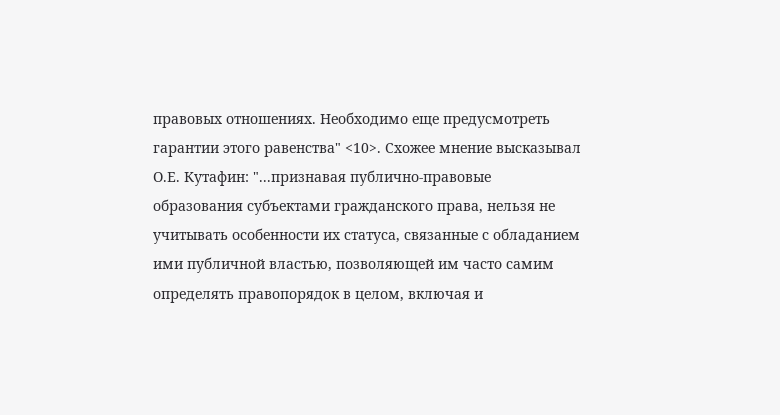правовых отношениях. Необходимо еще предусмотреть гарантии этого равенства" <10>. Схожее мнение высказывал О.Е. Кутафин: "...признавая публично-правовые образования субъектами гражданского права, нельзя не учитывать особенности их статуса, связанные с обладанием ими публичной властью, позволяющей им часто самим определять правопорядок в целом, включая и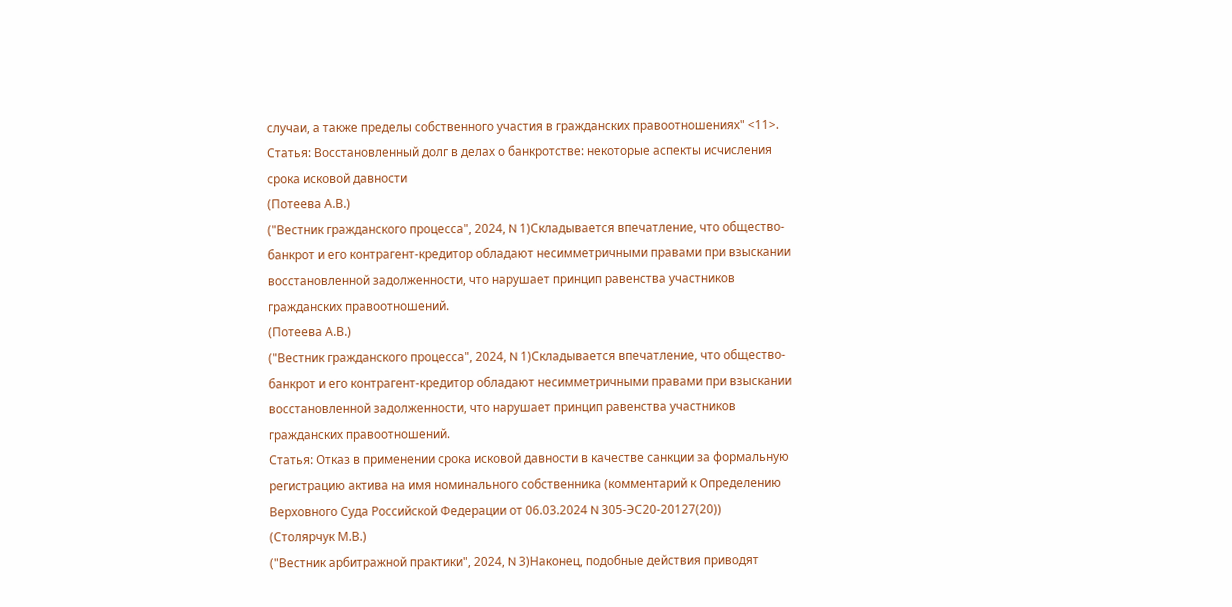случаи, а также пределы собственного участия в гражданских правоотношениях" <11>.
Статья: Восстановленный долг в делах о банкротстве: некоторые аспекты исчисления срока исковой давности
(Потеева А.В.)
("Вестник гражданского процесса", 2024, N 1)Складывается впечатление, что общество-банкрот и его контрагент-кредитор обладают несимметричными правами при взыскании восстановленной задолженности, что нарушает принцип равенства участников гражданских правоотношений.
(Потеева А.В.)
("Вестник гражданского процесса", 2024, N 1)Складывается впечатление, что общество-банкрот и его контрагент-кредитор обладают несимметричными правами при взыскании восстановленной задолженности, что нарушает принцип равенства участников гражданских правоотношений.
Статья: Отказ в применении срока исковой давности в качестве санкции за формальную регистрацию актива на имя номинального собственника (комментарий к Определению Верховного Суда Российской Федерации от 06.03.2024 N 305-ЭС20-20127(20))
(Столярчук М.В.)
("Вестник арбитражной практики", 2024, N 3)Наконец, подобные действия приводят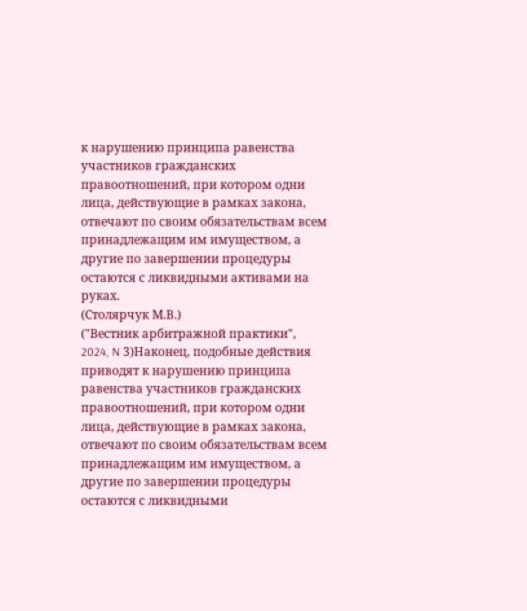к нарушению принципа равенства участников гражданских правоотношений, при котором одни лица, действующие в рамках закона, отвечают по своим обязательствам всем принадлежащим им имуществом, а другие по завершении процедуры остаются с ликвидными активами на руках.
(Столярчук М.В.)
("Вестник арбитражной практики", 2024, N 3)Наконец, подобные действия приводят к нарушению принципа равенства участников гражданских правоотношений, при котором одни лица, действующие в рамках закона, отвечают по своим обязательствам всем принадлежащим им имуществом, а другие по завершении процедуры остаются с ликвидными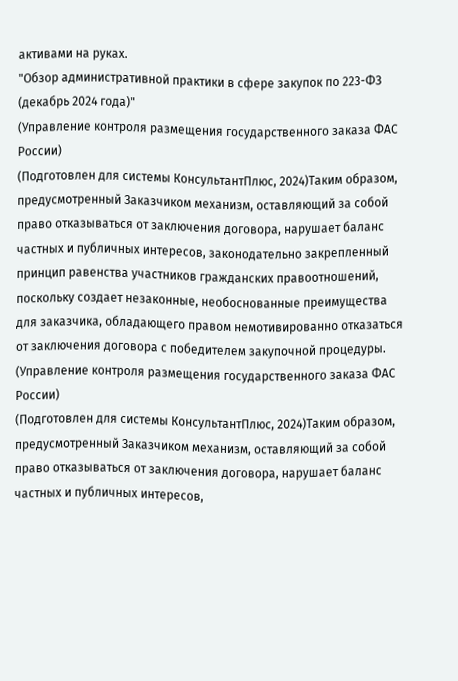активами на руках.
"Обзор административной практики в сфере закупок по 223-ФЗ (декабрь 2024 года)"
(Управление контроля размещения государственного заказа ФАС России)
(Подготовлен для системы КонсультантПлюс, 2024)Таким образом, предусмотренный Заказчиком механизм, оставляющий за собой право отказываться от заключения договора, нарушает баланс частных и публичных интересов, законодательно закрепленный принцип равенства участников гражданских правоотношений, поскольку создает незаконные, необоснованные преимущества для заказчика, обладающего правом немотивированно отказаться от заключения договора с победителем закупочной процедуры.
(Управление контроля размещения государственного заказа ФАС России)
(Подготовлен для системы КонсультантПлюс, 2024)Таким образом, предусмотренный Заказчиком механизм, оставляющий за собой право отказываться от заключения договора, нарушает баланс частных и публичных интересов,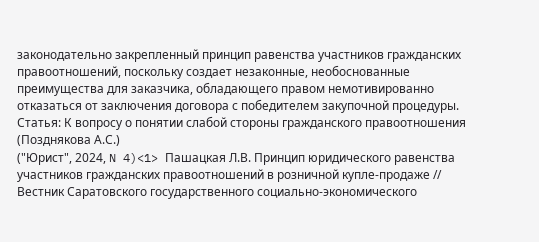законодательно закрепленный принцип равенства участников гражданских правоотношений, поскольку создает незаконные, необоснованные преимущества для заказчика, обладающего правом немотивированно отказаться от заключения договора с победителем закупочной процедуры.
Статья: К вопросу о понятии слабой стороны гражданского правоотношения
(Позднякова А.С.)
("Юрист", 2024, N 4)<1> Пашацкая Л.В. Принцип юридического равенства участников гражданских правоотношений в розничной купле-продаже // Вестник Саратовского государственного социально-экономического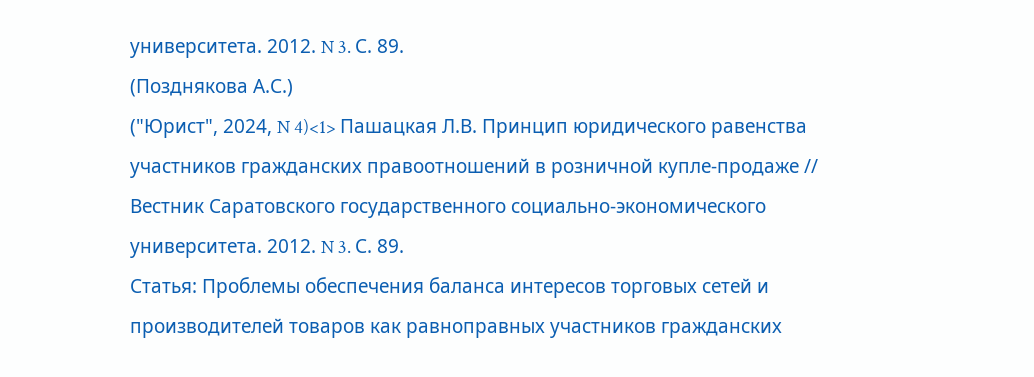университета. 2012. N 3. С. 89.
(Позднякова А.С.)
("Юрист", 2024, N 4)<1> Пашацкая Л.В. Принцип юридического равенства участников гражданских правоотношений в розничной купле-продаже // Вестник Саратовского государственного социально-экономического университета. 2012. N 3. С. 89.
Статья: Проблемы обеспечения баланса интересов торговых сетей и производителей товаров как равноправных участников гражданских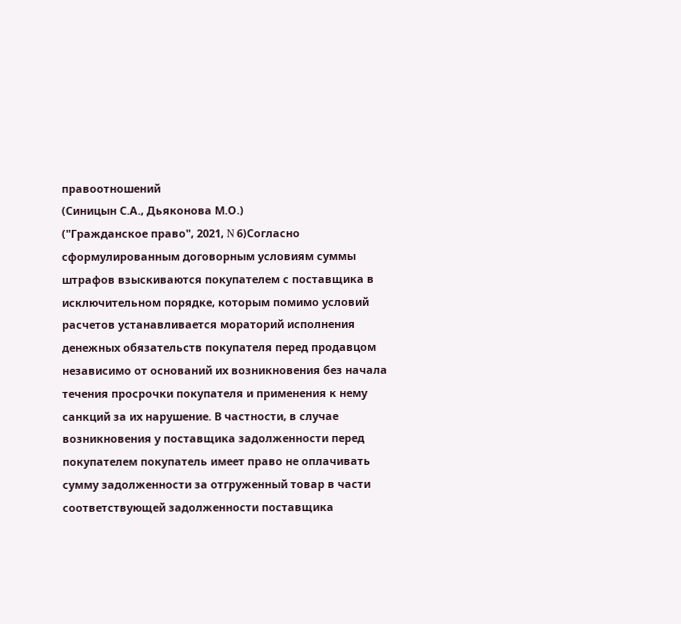правоотношений
(Синицын С.А., Дьяконова М.О.)
("Гражданское право", 2021, N 6)Согласно сформулированным договорным условиям суммы штрафов взыскиваются покупателем с поставщика в исключительном порядке, которым помимо условий расчетов устанавливается мораторий исполнения денежных обязательств покупателя перед продавцом независимо от оснований их возникновения без начала течения просрочки покупателя и применения к нему санкций за их нарушение. В частности, в случае возникновения у поставщика задолженности перед покупателем покупатель имеет право не оплачивать сумму задолженности за отгруженный товар в части соответствующей задолженности поставщика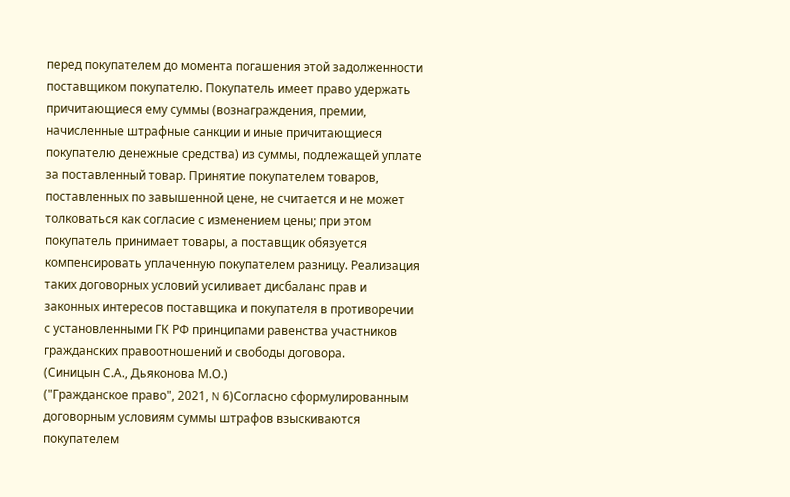перед покупателем до момента погашения этой задолженности поставщиком покупателю. Покупатель имеет право удержать причитающиеся ему суммы (вознаграждения, премии, начисленные штрафные санкции и иные причитающиеся покупателю денежные средства) из суммы, подлежащей уплате за поставленный товар. Принятие покупателем товаров, поставленных по завышенной цене, не считается и не может толковаться как согласие с изменением цены; при этом покупатель принимает товары, а поставщик обязуется компенсировать уплаченную покупателем разницу. Реализация таких договорных условий усиливает дисбаланс прав и законных интересов поставщика и покупателя в противоречии с установленными ГК РФ принципами равенства участников гражданских правоотношений и свободы договора.
(Синицын С.А., Дьяконова М.О.)
("Гражданское право", 2021, N 6)Согласно сформулированным договорным условиям суммы штрафов взыскиваются покупателем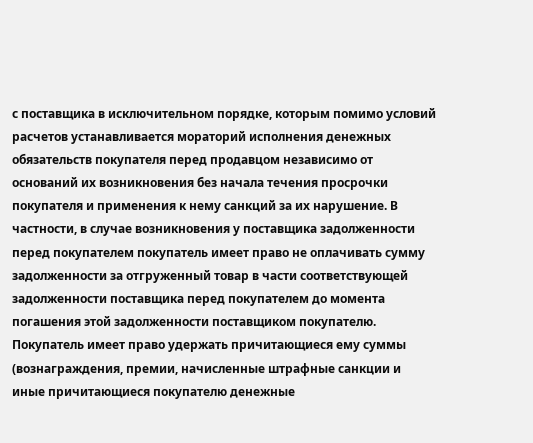с поставщика в исключительном порядке, которым помимо условий расчетов устанавливается мораторий исполнения денежных обязательств покупателя перед продавцом независимо от оснований их возникновения без начала течения просрочки покупателя и применения к нему санкций за их нарушение. В частности, в случае возникновения у поставщика задолженности перед покупателем покупатель имеет право не оплачивать сумму задолженности за отгруженный товар в части соответствующей задолженности поставщика перед покупателем до момента погашения этой задолженности поставщиком покупателю. Покупатель имеет право удержать причитающиеся ему суммы (вознаграждения, премии, начисленные штрафные санкции и иные причитающиеся покупателю денежные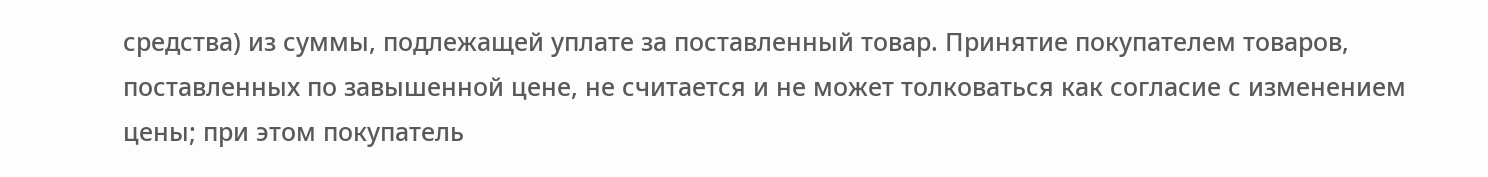средства) из суммы, подлежащей уплате за поставленный товар. Принятие покупателем товаров, поставленных по завышенной цене, не считается и не может толковаться как согласие с изменением цены; при этом покупатель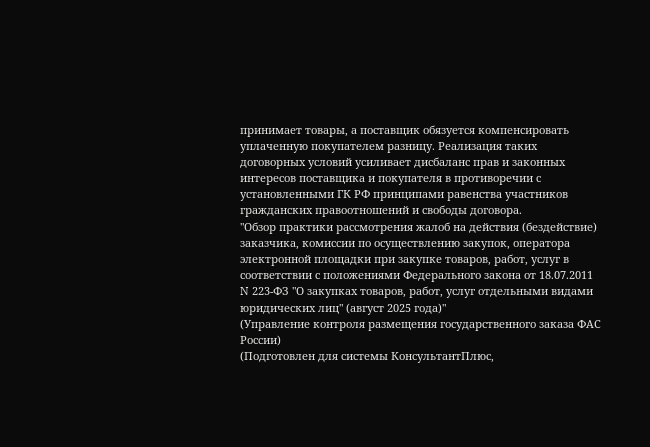принимает товары, а поставщик обязуется компенсировать уплаченную покупателем разницу. Реализация таких договорных условий усиливает дисбаланс прав и законных интересов поставщика и покупателя в противоречии с установленными ГК РФ принципами равенства участников гражданских правоотношений и свободы договора.
"Обзор практики рассмотрения жалоб на действия (бездействие) заказчика, комиссии по осуществлению закупок, оператора электронной площадки при закупке товаров, работ, услуг в соответствии с положениями Федерального закона от 18.07.2011 N 223-ФЗ "О закупках товаров, работ, услуг отдельными видами юридических лиц" (август 2025 года)"
(Управление контроля размещения государственного заказа ФАС России)
(Подготовлен для системы КонсультантПлюс,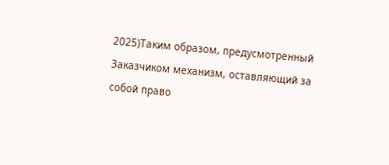2025)Таким образом, предусмотренный Заказчиком механизм, оставляющий за собой право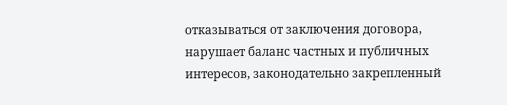отказываться от заключения договора, нарушает баланс частных и публичных интересов, законодательно закрепленный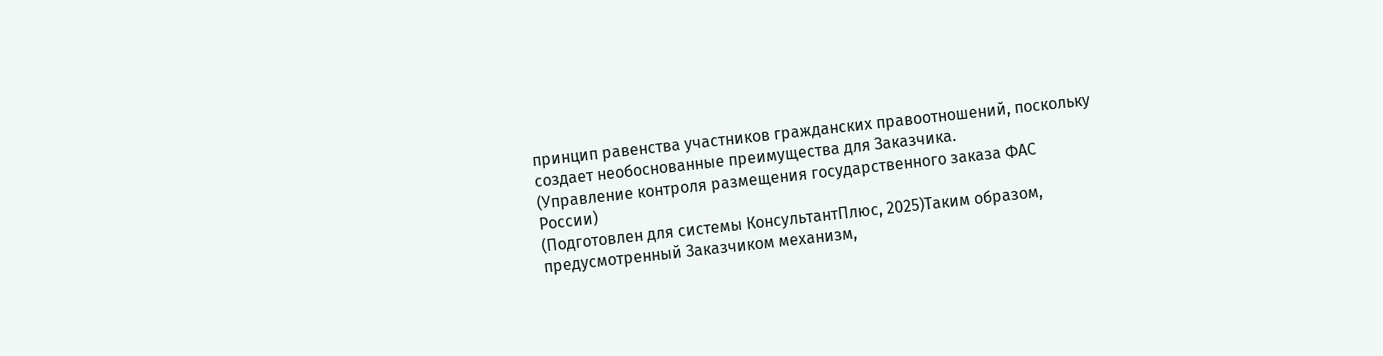принцип равенства участников гражданских правоотношений, поскольку создает необоснованные преимущества для Заказчика.
(Управление контроля размещения государственного заказа ФАС России)
(Подготовлен для системы КонсультантПлюс, 2025)Таким образом, предусмотренный Заказчиком механизм,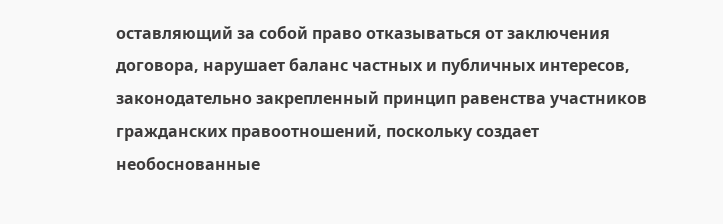оставляющий за собой право отказываться от заключения договора, нарушает баланс частных и публичных интересов, законодательно закрепленный принцип равенства участников гражданских правоотношений, поскольку создает необоснованные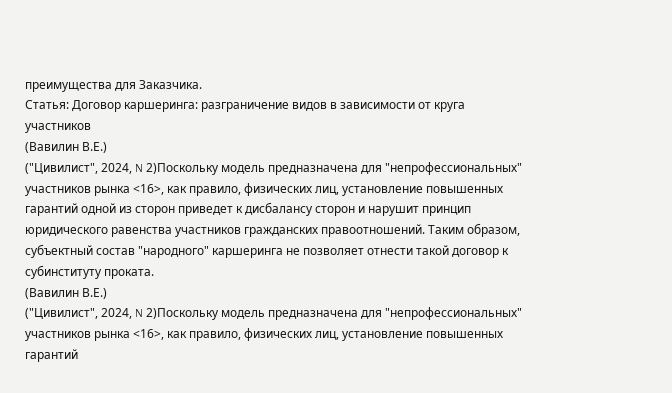преимущества для Заказчика.
Статья: Договор каршеринга: разграничение видов в зависимости от круга участников
(Вавилин В.Е.)
("Цивилист", 2024, N 2)Поскольку модель предназначена для "непрофессиональных" участников рынка <16>, как правило, физических лиц, установление повышенных гарантий одной из сторон приведет к дисбалансу сторон и нарушит принцип юридического равенства участников гражданских правоотношений. Таким образом, субъектный состав "народного" каршеринга не позволяет отнести такой договор к субинституту проката.
(Вавилин В.Е.)
("Цивилист", 2024, N 2)Поскольку модель предназначена для "непрофессиональных" участников рынка <16>, как правило, физических лиц, установление повышенных гарантий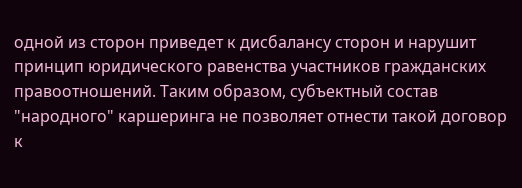одной из сторон приведет к дисбалансу сторон и нарушит принцип юридического равенства участников гражданских правоотношений. Таким образом, субъектный состав "народного" каршеринга не позволяет отнести такой договор к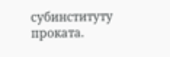субинституту проката.